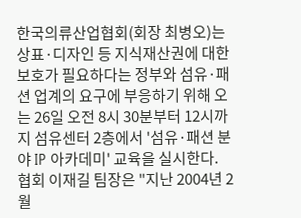한국의류산업협회(회장 최병오)는 상표·디자인 등 지식재산권에 대한 보호가 필요하다는 정부와 섬유·패션 업계의 요구에 부응하기 위해 오는 26일 오전 8시 30분부터 12시까지 섬유센터 2층에서 '섬유·패션 분야 IP 아카데미' 교육을 실시한다.
협회 이재길 팀장은 "지난 2004년 2월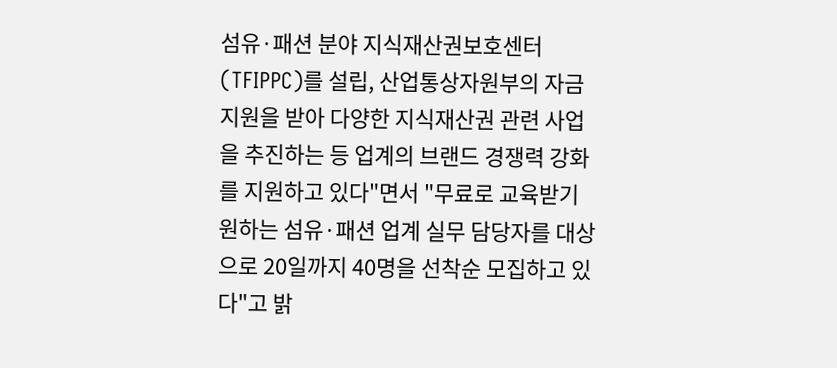섬유·패션 분야 지식재산권보호센터(TFIPPC)를 설립, 산업통상자원부의 자금 지원을 받아 다양한 지식재산권 관련 사업을 추진하는 등 업계의 브랜드 경쟁력 강화를 지원하고 있다"면서 "무료로 교육받기 원하는 섬유·패션 업계 실무 담당자를 대상으로 20일까지 40명을 선착순 모집하고 있다"고 밝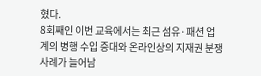혔다.
8회째인 이번 교육에서는 최근 섬유·패션 업계의 병행 수입 증대와 온라인상의 지재권 분쟁 사례가 늘어남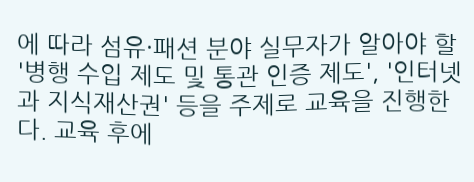에 따라 섬유·패션 분야 실무자가 알아야 할 '병행 수입 제도 및 통관 인증 제도', '인터넷과 지식재산권' 등을 주제로 교육을 진행한다. 교육 후에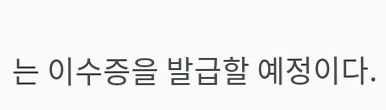는 이수증을 발급할 예정이다.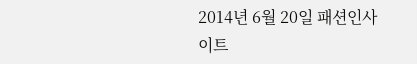2014년 6월 20일 패션인사이트